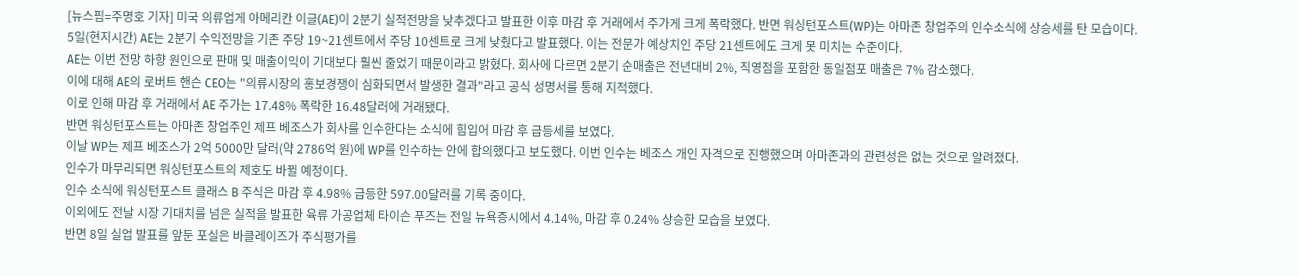[뉴스핌=주명호 기자] 미국 의류업게 아메리칸 이글(AE)이 2분기 실적전망을 낮추겠다고 발표한 이후 마감 후 거래에서 주가게 크게 폭락했다. 반면 워싱턴포스트(WP)는 아마존 창업주의 인수소식에 상승세를 탄 모습이다.
5일(현지시간) AE는 2분기 수익전망을 기존 주당 19~21센트에서 주당 10센트로 크게 낮췄다고 발표했다. 이는 전문가 예상치인 주당 21센트에도 크게 못 미치는 수준이다.
AE는 이번 전망 하향 원인으로 판매 및 매출이익이 기대보다 훨씬 줄었기 때문이라고 밝혔다. 회사에 다르면 2분기 순매출은 전년대비 2%, 직영점을 포함한 동일점포 매출은 7% 감소했다.
이에 대해 AE의 로버트 핸슨 CEO는 "의류시장의 홍보경쟁이 심화되면서 발생한 결과"라고 공식 성명서를 통해 지적했다.
이로 인해 마감 후 거래에서 AE 주가는 17.48% 폭락한 16.48달러에 거래됐다.
반면 워싱턴포스트는 아마존 창업주인 제프 베조스가 회사를 인수한다는 소식에 힘입어 마감 후 급등세를 보였다.
이날 WP는 제프 베조스가 2억 5000만 달러(약 2786억 원)에 WP를 인수하는 안에 합의했다고 보도했다. 이번 인수는 베조스 개인 자격으로 진행했으며 아마존과의 관련성은 없는 것으로 알려졌다.
인수가 마무리되면 워싱턴포스트의 제호도 바뀔 예정이다.
인수 소식에 워싱턴포스트 클래스 B 주식은 마감 후 4.98% 급등한 597.00달러를 기록 중이다.
이외에도 전날 시장 기대치를 넘은 실적을 발표한 육류 가공업체 타이슨 푸즈는 전일 뉴욕증시에서 4.14%, 마감 후 0.24% 상승한 모습을 보였다.
반면 8일 실업 발표를 앞둔 포실은 바클레이즈가 주식평가를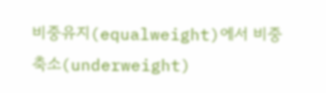비중유지(equalweight)에서 비중축소(underweight)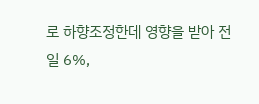로 하향조정한데 영향을 받아 전일 6%,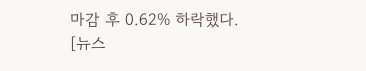마감 후 0.62% 하락했다.
[뉴스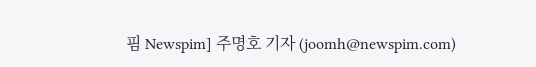핌 Newspim] 주명호 기자 (joomh@newspim.com)